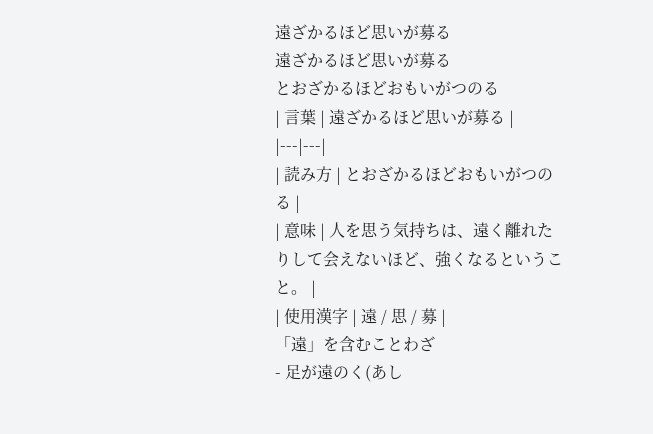遠ざかるほど思いが募る
遠ざかるほど思いが募る
とおざかるほどおもいがつのる
| 言葉 | 遠ざかるほど思いが募る |
|---|---|
| 読み方 | とおざかるほどおもいがつのる |
| 意味 | 人を思う気持ちは、遠く離れたりして会えないほど、強くなるということ。 |
| 使用漢字 | 遠 / 思 / 募 |
「遠」を含むことわざ
- 足が遠のく(あし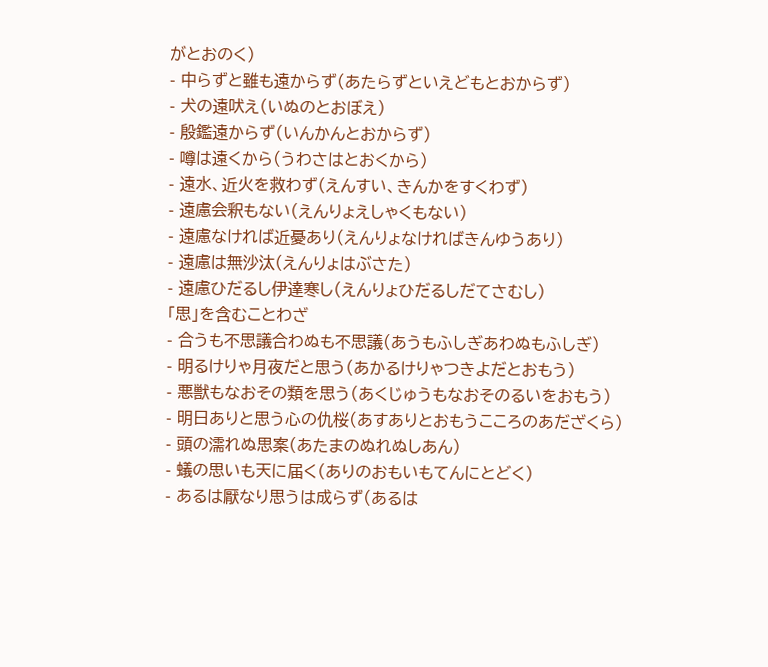がとおのく)
- 中らずと雖も遠からず(あたらずといえどもとおからず)
- 犬の遠吠え(いぬのとおぼえ)
- 殷鑑遠からず(いんかんとおからず)
- 噂は遠くから(うわさはとおくから)
- 遠水、近火を救わず(えんすい、きんかをすくわず)
- 遠慮会釈もない(えんりょえしゃくもない)
- 遠慮なければ近憂あり(えんりょなければきんゆうあり)
- 遠慮は無沙汰(えんりょはぶさた)
- 遠慮ひだるし伊達寒し(えんりょひだるしだてさむし)
「思」を含むことわざ
- 合うも不思議合わぬも不思議(あうもふしぎあわぬもふしぎ)
- 明るけりゃ月夜だと思う(あかるけりゃつきよだとおもう)
- 悪獣もなおその類を思う(あくじゅうもなおそのるいをおもう)
- 明日ありと思う心の仇桜(あすありとおもうこころのあだざくら)
- 頭の濡れぬ思案(あたまのぬれぬしあん)
- 蟻の思いも天に届く(ありのおもいもてんにとどく)
- あるは厭なり思うは成らず(あるは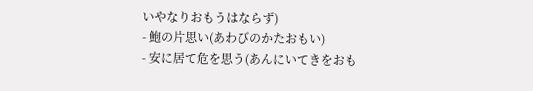いやなりおもうはならず)
- 鮑の片思い(あわびのかたおもい)
- 安に居て危を思う(あんにいてきをおも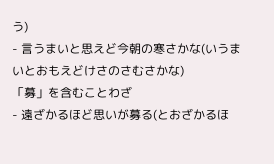う)
- 言うまいと思えど今朝の寒さかな(いうまいとおもえどけさのさむさかな)
「募」を含むことわざ
- 遠ざかるほど思いが募る(とおざかるほ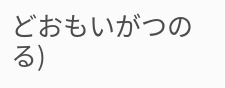どおもいがつのる)